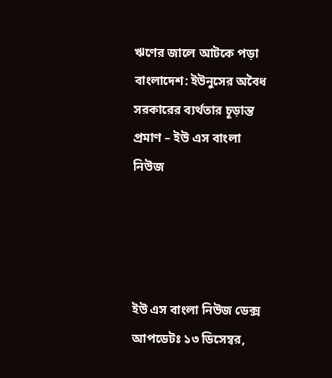ঋণের জালে আটকে পড়া বাংলাদেশ: ইউনুসের অবৈধ সরকারের ব্যর্থতার চূড়ান্ত প্রমাণ – ইউ এস বাংলা নিউজ




ইউ এস বাংলা নিউজ ডেক্স
আপডেটঃ ১৩ ডিসেম্বর,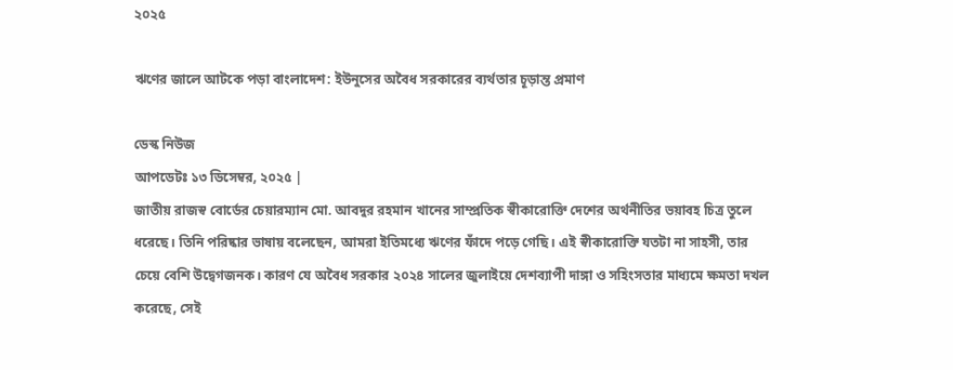২০২৫

ঋণের জালে আটকে পড়া বাংলাদেশ: ইউনুসের অবৈধ সরকারের ব্যর্থতার চূড়ান্ত প্রমাণ

ডেস্ক নিউজ
আপডেটঃ ১৩ ডিসেম্বর, ২০২৫ |
জাতীয় রাজস্ব বোর্ডের চেয়ারম্যান মো. আবদুর রহমান খানের সাম্প্রতিক স্বীকারোক্তি দেশের অর্থনীতির ভয়াবহ চিত্র তুলে ধরেছে। তিনি পরিষ্কার ভাষায় বলেছেন, আমরা ইতিমধ্যে ঋণের ফাঁদে পড়ে গেছি। এই স্বীকারোক্তি যতটা না সাহসী, তার চেয়ে বেশি উদ্বেগজনক। কারণ যে অবৈধ সরকার ২০২৪ সালের জুলাইয়ে দেশব্যাপী দাঙ্গা ও সহিংসতার মাধ্যমে ক্ষমতা দখল করেছে, সেই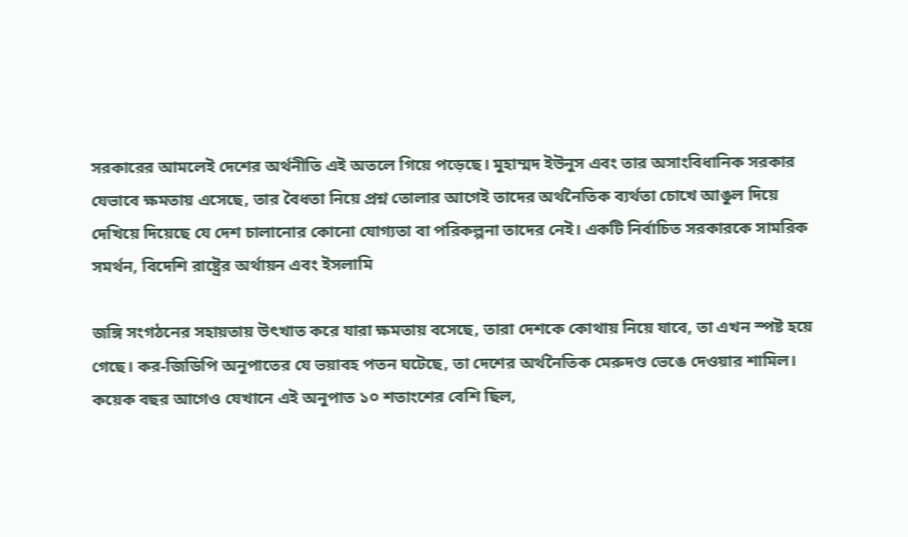সরকারের আমলেই দেশের অর্থনীতি এই অতলে গিয়ে পড়েছে। মুহাম্মদ ইউনুস এবং তার অসাংবিধানিক সরকার যেভাবে ক্ষমতায় এসেছে, তার বৈধতা নিয়ে প্রশ্ন তোলার আগেই তাদের অর্থনৈতিক ব্যর্থতা চোখে আঙুল দিয়ে দেখিয়ে দিয়েছে যে দেশ চালানোর কোনো যোগ্যতা বা পরিকল্পনা তাদের নেই। একটি নির্বাচিত সরকারকে সামরিক সমর্থন, বিদেশি রাষ্ট্রের অর্থায়ন এবং ইসলামি

জঙ্গি সংগঠনের সহায়তায় উৎখাত করে যারা ক্ষমতায় বসেছে, তারা দেশকে কোথায় নিয়ে যাবে, তা এখন স্পষ্ট হয়ে গেছে। কর-জিডিপি অনুপাতের যে ভয়াবহ পতন ঘটেছে, তা দেশের অর্থনৈতিক মেরুদণ্ড ভেঙে দেওয়ার শামিল। কয়েক বছর আগেও যেখানে এই অনুপাত ১০ শতাংশের বেশি ছিল,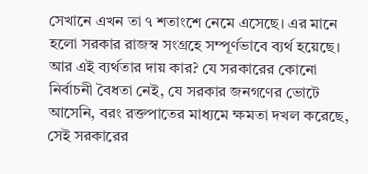সেখানে এখন তা ৭ শতাংশে নেমে এসেছে। এর মানে হলো সরকার রাজস্ব সংগ্রহে সম্পূর্ণভাবে ব্যর্থ হয়েছে। আর এই ব্যর্থতার দায় কার? যে সরকারের কোনো নির্বাচনী বৈধতা নেই, যে সরকার জনগণের ভোটে আসেনি, বরং রক্তপাতের মাধ্যমে ক্ষমতা দখল করেছে, সেই সরকারের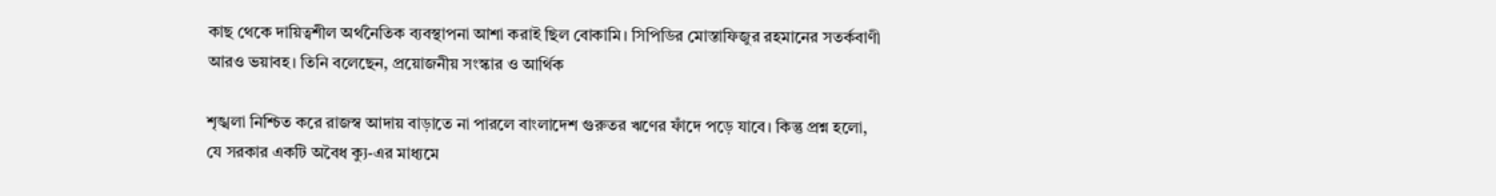কাছ থেকে দায়িত্বশীল অর্থনৈতিক ব্যবস্থাপনা আশা করাই ছিল বোকামি। সিপিডির মোস্তাফিজুর রহমানের সতর্কবাণী আরও ভয়াবহ। তিনি বলেছেন, প্রয়োজনীয় সংস্কার ও আর্থিক

শৃঙ্খলা নিশ্চিত করে রাজস্ব আদায় বাড়াতে না পারলে বাংলাদেশ গুরুতর ঋণের ফাঁদে পড়ে যাবে। কিন্তু প্রশ্ন হলো, যে সরকার একটি অবৈধ ক্যু-এর মাধ্যমে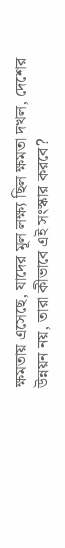ক্ষমতায় এসেছে, যাদের মূল লক্ষ্য ছিল ক্ষমতা দখল, দেশের উন্নয়ন নয়, তারা কীভাবে এই সংস্কার করবে?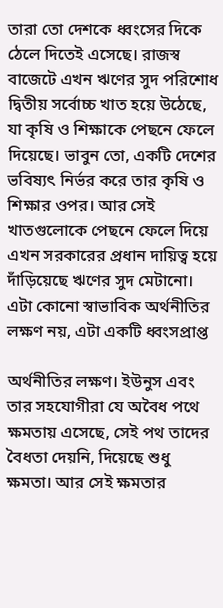তারা তো দেশকে ধ্বংসের দিকে ঠেলে দিতেই এসেছে। রাজস্ব বাজেটে এখন ঋণের সুদ পরিশোধ দ্বিতীয় সর্বোচ্চ খাত হয়ে উঠেছে, যা কৃষি ও শিক্ষাকে পেছনে ফেলে দিয়েছে। ভাবুন তো, একটি দেশের ভবিষ্যৎ নির্ভর করে তার কৃষি ও শিক্ষার ওপর। আর সেই খাতগুলোকে পেছনে ফেলে দিয়ে এখন সরকারের প্রধান দায়িত্ব হয়ে দাঁড়িয়েছে ঋণের সুদ মেটানো। এটা কোনো স্বাভাবিক অর্থনীতির লক্ষণ নয়, এটা একটি ধ্বংসপ্রাপ্ত

অর্থনীতির লক্ষণ। ইউনুস এবং তার সহযোগীরা যে অবৈধ পথে ক্ষমতায় এসেছে, সেই পথ তাদের বৈধতা দেয়নি, দিয়েছে শুধু ক্ষমতা। আর সেই ক্ষমতার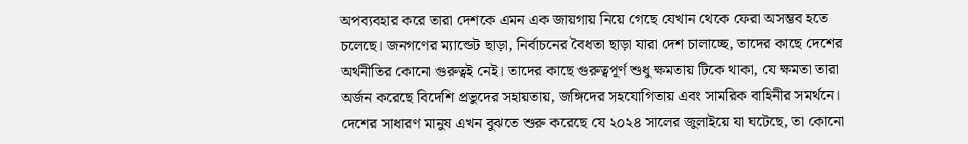অপব্যবহার করে তারা দেশকে এমন এক জায়গায় নিয়ে গেছে যেখান থেকে ফেরা অসম্ভব হতে চলেছে। জনগণের ম্যান্ডেট ছাড়া, নির্বাচনের বৈধতা ছাড়া যারা দেশ চালাচ্ছে, তাদের কাছে দেশের অর্থনীতির কোনো গুরুত্বই নেই। তাদের কাছে গুরুত্বপূর্ণ শুধু ক্ষমতায় টিকে থাকা, যে ক্ষমতা তারা অর্জন করেছে বিদেশি প্রভুদের সহায়তায়, জঙ্গিদের সহযোগিতায় এবং সামরিক বাহিনীর সমর্থনে। দেশের সাধারণ মানুষ এখন বুঝতে শুরু করেছে যে ২০২৪ সালের জুলাইয়ে যা ঘটেছে, তা কোনো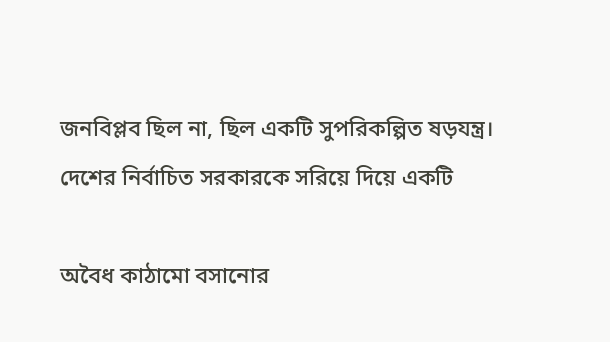জনবিপ্লব ছিল না, ছিল একটি সুপরিকল্পিত ষড়যন্ত্র। দেশের নির্বাচিত সরকারকে সরিয়ে দিয়ে একটি

অবৈধ কাঠামো বসানোর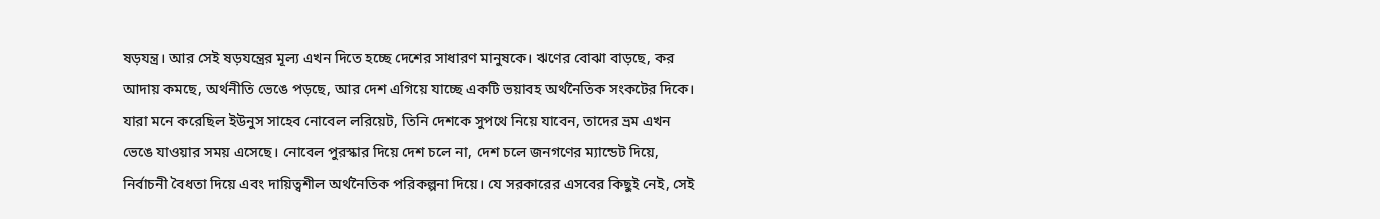ষড়যন্ত্র। আর সেই ষড়যন্ত্রের মূল্য এখন দিতে হচ্ছে দেশের সাধারণ মানুষকে। ঋণের বোঝা বাড়ছে, কর আদায় কমছে, অর্থনীতি ভেঙে পড়ছে, আর দেশ এগিয়ে যাচ্ছে একটি ভয়াবহ অর্থনৈতিক সংকটের দিকে। যারা মনে করেছিল ইউনুস সাহেব নোবেল লরিয়েট, তিনি দেশকে সুপথে নিয়ে যাবেন, তাদের ভ্রম এখন ভেঙে যাওয়ার সময় এসেছে। নোবেল পুরস্কার দিয়ে দেশ চলে না, দেশ চলে জনগণের ম্যান্ডেট দিয়ে, নির্বাচনী বৈধতা দিয়ে এবং দায়িত্বশীল অর্থনৈতিক পরিকল্পনা দিয়ে। যে সরকারের এসবের কিছুই নেই, সেই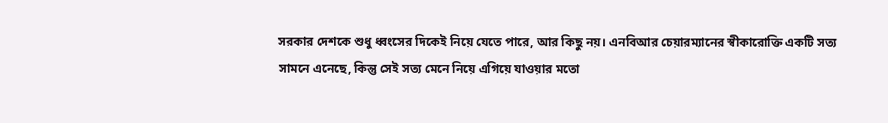সরকার দেশকে শুধু ধ্বংসের দিকেই নিয়ে যেতে পারে, আর কিছু নয়। এনবিআর চেয়ারম্যানের স্বীকারোক্তি একটি সত্য সামনে এনেছে, কিন্তু সেই সত্য মেনে নিয়ে এগিয়ে যাওয়ার মতো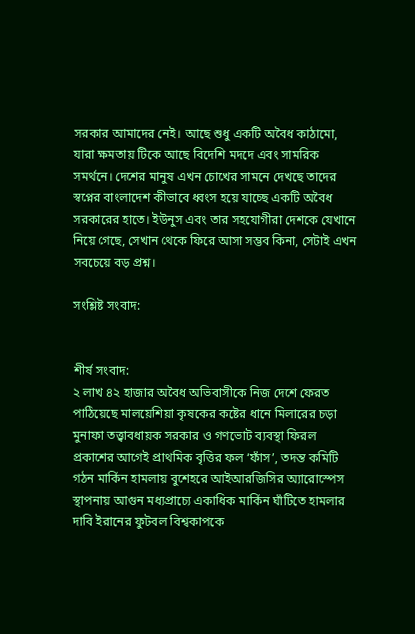সরকার আমাদের নেই। আছে শুধু একটি অবৈধ কাঠামো, যারা ক্ষমতায় টিকে আছে বিদেশি মদদে এবং সামরিক সমর্থনে। দেশের মানুষ এখন চোখের সামনে দেখছে তাদের স্বপ্নের বাংলাদেশ কীভাবে ধ্বংস হয়ে যাচ্ছে একটি অবৈধ সরকারের হাতে। ইউনুস এবং তার সহযোগীরা দেশকে যেখানে নিয়ে গেছে, সেখান থেকে ফিরে আসা সম্ভব কিনা, সেটাই এখন সবচেয়ে বড় প্রশ্ন।

সংশ্লিষ্ট সংবাদ:


শীর্ষ সংবাদ:
২ লাখ ৪২ হাজার অবৈধ অভিবাসীকে নিজ দেশে ফেরত পাঠিয়েছে মালয়েশিয়া কৃষকের কষ্টের ধানে মিলারের চড়া মুনাফা তত্ত্বাবধায়ক সরকার ও গণভোট ব্যবস্থা ফিরল প্রকাশের আগেই প্রাথমিক বৃত্তির ফল ‘ফাঁস’, তদন্ত কমিটি গঠন মার্কিন হামলায় বুশেহরে আইআরজিসির অ্যারোস্পেস স্থাপনায় আগুন মধ্যপ্রাচ্যে একাধিক মার্কিন ঘাঁটিতে হামলার দাবি ইরানের ফুটবল বিশ্বকাপকে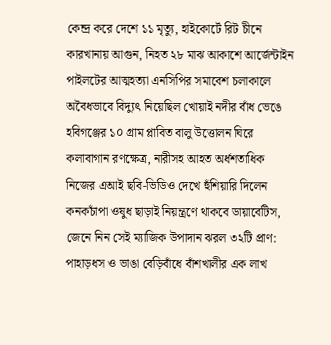কেন্দ্র করে দেশে ১১ মৃত্যু, হাইকোর্টে রিট চীনে কারখানায় আগুন, নিহত ২৮ মাঝ আকাশে আর্জেন্টাইন পাইলটের আত্মহত্যা এনসিপির সমাবেশ চলাকালে অবৈধভাবে বিদ্যুৎ নিয়েছিল খোয়াই নদীর বাঁধ ভেঙে হবিগঞ্জের ১০ গ্রাম প্লাবিত বালু উত্তোলন ঘিরে কলাবাগান রণক্ষেত্র, নারীসহ আহত অর্ধশতাধিক নিজের এআই ছবি-ভিডিও দেখে হুঁশিয়ারি দিলেন কনকচাঁপা ওষুধ ছাড়াই নিয়ন্ত্রণে থাকবে ডায়াবেটিস, জেনে নিন সেই ম্যাজিক উপাদান ঝরল ৩২টি প্রাণ: পাহাড়ধস ও ভাঙা বেড়িবাঁধে বাঁশখালীর এক লাখ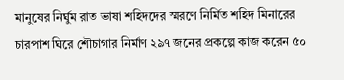মানুষের নির্ঘুম রাত ভাষা শহিদদের স্মরণে নির্মিত শহিদ মিনারের চারপাশ ঘিরে শৌচাগার নির্মাণ ২৯৭ জনের প্রকল্পে কাজ করেন ৫০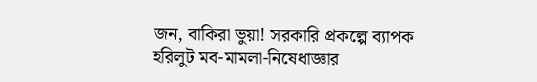জন, বাকিরা ভুয়া! সরকারি প্রকল্পে ব্যাপক হরিলুট মব-মামলা-নিষেধাজ্ঞার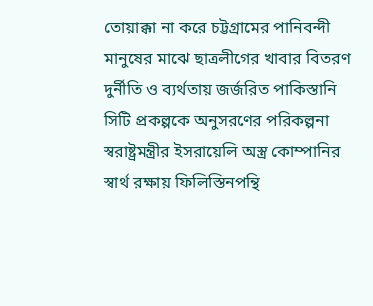তোয়াক্কা না করে চট্টগ্রামের পানিবন্দী মানুষের মাঝে ছাত্রলীগের খাবার বিতরণ দুর্নীতি ও ব্যর্থতায় জর্জরিত পাকিস্তানি সিটি প্রকল্পকে অনুসরণের পরিকল্পনা স্বরাষ্ট্রমন্ত্রীর ইসরায়েলি অস্ত্র কোম্পানির স্বার্থ রক্ষায় ফিলিস্তিনপন্থি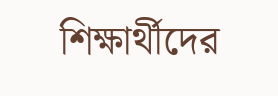শিক্ষার্থীদের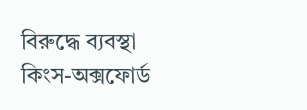বিরুদ্ধে ব্যবস্থা কিংস-অক্সফোর্ড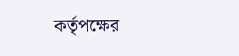কর্তৃপক্ষের